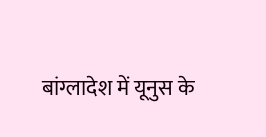बांग्लादेश में यूनुस के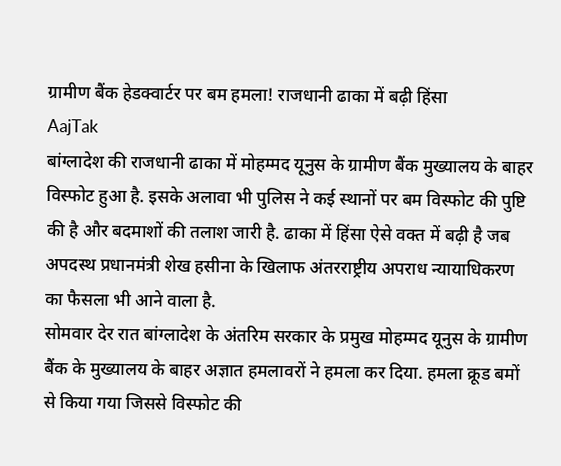ग्रामीण बैंक हेडक्वार्टर पर बम हमला! राजधानी ढाका में बढ़ी हिंसा
AajTak
बांग्लादेश की राजधानी ढाका में मोहम्मद यूनुस के ग्रामीण बैंक मुख्यालय के बाहर विस्फोट हुआ है. इसके अलावा भी पुलिस ने कई स्थानों पर बम विस्फोट की पुष्टि की है और बदमाशों की तलाश जारी है. ढाका में हिंसा ऐसे वक्त में बढ़ी है जब अपदस्थ प्रधानमंत्री शेख हसीना के खिलाफ अंतरराष्ट्रीय अपराध न्यायाधिकरण का फैसला भी आने वाला है.
सोमवार देर रात बांग्लादेश के अंतरिम सरकार के प्रमुख मोहम्मद यूनुस के ग्रामीण बैंक के मुख्यालय के बाहर अज्ञात हमलावरों ने हमला कर दिया. हमला क्रूड बमों से किया गया जिससे विस्फोट की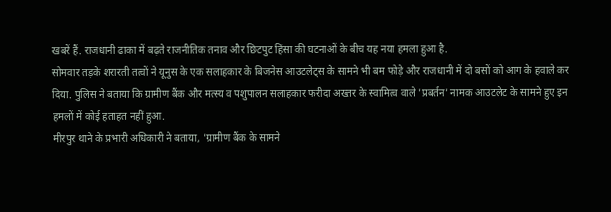खबरें हैं. राजधानी ढाका में बढ़ते राजनीतिक तनाव और छिटपुट हिंसा की घटनाओं के बीच यह नया हमला हुआ है.
सोमवार तड़के शरारती तत्वों ने यूनुस के एक सलाहकार के बिजनेस आउटलेट्स के सामने भी बम फोड़े और राजधानी में दो बसों को आग के हवाले कर दिया. पुलिस ने बताया कि ग्रामीण बैंक और मत्स्य व पशुपालन सलाहकार फरीदा अख्तर के स्वामित्व वाले 'प्रबर्तन' नामक आउटलेट के सामने हुए इन हमलों में कोई हताहत नहीं हुआ.
मीरपुर थाने के प्रभारी अधिकारी ने बताया, 'ग्रामीण बैंक के सामने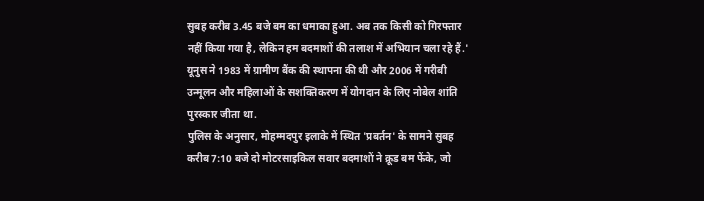सुबह करीब 3.45 बजे बम का धमाका हुआ. अब तक किसी को गिरफ्तार नहीं किया गया है, लेकिन हम बदमाशों की तलाश में अभियान चला रहे हैं.'
यूनुस ने 1983 में ग्रामीण बैंक की स्थापना की थी और 2006 में गरीबी उन्मूलन और महिलाओं के सशक्तिकरण में योगदान के लिए नोबेल शांति पुरस्कार जीता था.
पुलिस के अनुसार, मोहम्मदपुर इलाके में स्थित 'प्रबर्तन' के सामने सुबह करीब 7:10 बजे दो मोटरसाइकिल सवार बदमाशों ने क्रूड बम फेंके, जो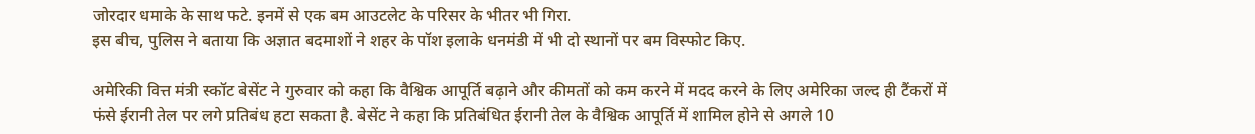जोरदार धमाके के साथ फटे. इनमें से एक बम आउटलेट के परिसर के भीतर भी गिरा.
इस बीच, पुलिस ने बताया कि अज्ञात बदमाशों ने शहर के पॉश इलाके धनमंडी में भी दो स्थानों पर बम विस्फोट किए.

अमेरिकी वित्त मंत्री स्कॉट बेसेंट ने गुरुवार को कहा कि वैश्विक आपूर्ति बढ़ाने और कीमतों को कम करने में मदद करने के लिए अमेरिका जल्द ही टैंकरों में फंसे ईरानी तेल पर लगे प्रतिबंध हटा सकता है. बेसेंट ने कहा कि प्रतिबंधित ईरानी तेल के वैश्विक आपूर्ति में शामिल होने से अगले 10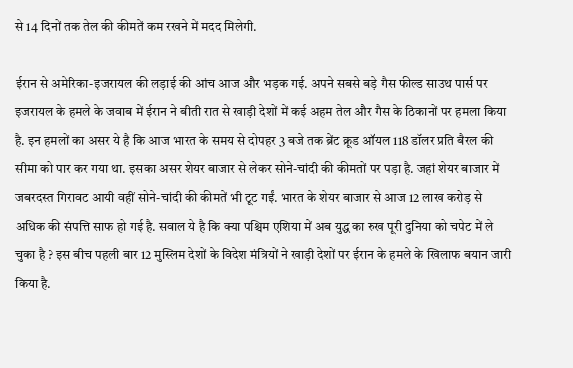से 14 दिनों तक तेल की कीमतें कम रखने में मदद मिलेगी.

ईरान से अमेरिका-इजरायल की लड़ाई की आंच आज और भड़क गई. अपने सबसे बड़े गैस फील्ड साउथ पार्स पर इजरायल के हमले के जवाब में ईरान ने बीती रात से खाड़ी देशों में कई अहम तेल और गैस के ठिकानों पर हमला किया है. इन हमलों का असर ये है कि आज भारत के समय से दोपहर 3 बजे तक ब्रेंट क्रूड ऑयल 118 डॉलर प्रति बैरल की सीमा को पार कर गया था. इसका असर शेयर बाजार से लेकर सोने-चांदी की कीमतों पर पड़ा है. जहां शेयर बाजार में जबरदस्त गिरावट आयी वहीं सोने-चांदी की कीमतें भी टूट गईं. भारत के शेयर बाजार से आज 12 लाख करोड़ से अधिक की संपत्ति साफ हो गई है. सवाल ये है कि क्या पश्चिम एशिया में अब युद्ध का रुख पूरी दुनिया को चपेट में ले चुका है ? इस बीच पहली बार 12 मुस्लिम देशों के विदेश मंत्रियों ने खाड़ी देशों पर ईरान के हमले के खिलाफ बयान जारी किया है.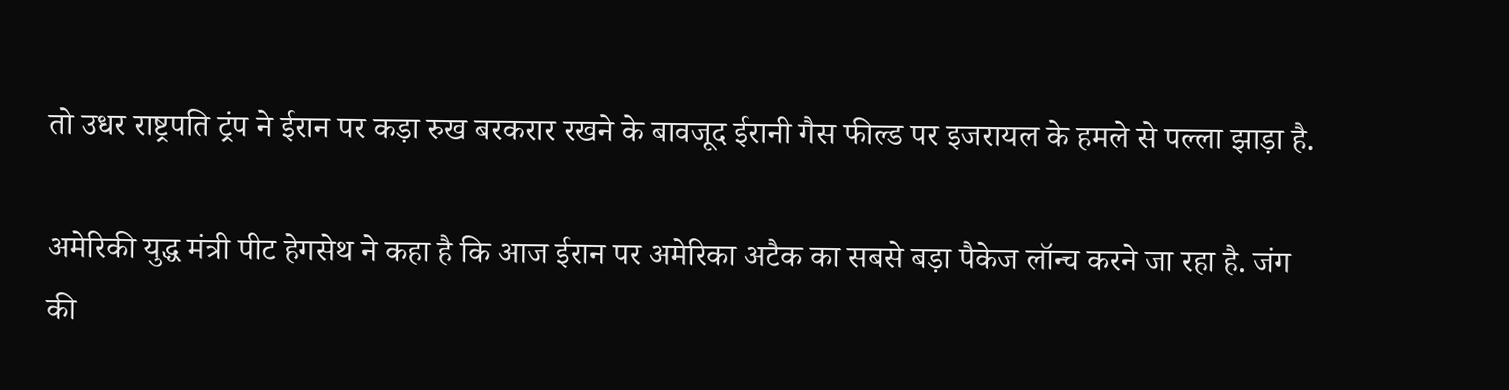तो उधर राष्ट्रपति ट्रंप ने ईरान पर कड़ा रुख बरकरार रखने के बावजूद ईरानी गैस फील्ड पर इजरायल के हमले से पल्ला झाड़ा है.

अमेरिकी युद्ध मंत्री पीट हेगसेथ ने कहा है कि आज ईरान पर अमेरिका अटैक का सबसे बड़ा पैकेज लॉन्च करने जा रहा है. जंग की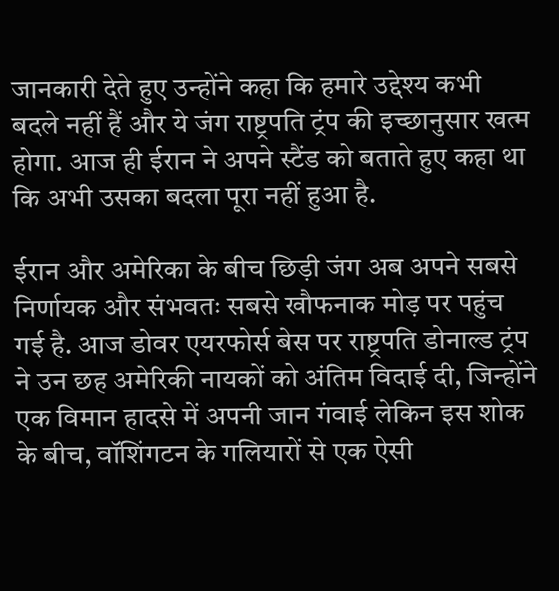जानकारी देते हुए उन्होंने कहा कि हमारे उद्देश्य कभी बदले नहीं हैं और ये जंग राष्ट्रपति ट्रंप की इच्छानुसार खत्म होगा. आज ही ईरान ने अपने स्टैंड को बताते हुए कहा था कि अभी उसका बदला पूरा नहीं हुआ है.

ईरान और अमेरिका के बीच छिड़ी जंग अब अपने सबसे निर्णायक और संभवतः सबसे खौफनाक मोड़ पर पहुंच गई है. आज डोवर एयरफोर्स बेस पर राष्ट्रपति डोनाल्ड ट्रंप ने उन छह अमेरिकी नायकों को अंतिम विदाई दी, जिन्होंने एक विमान हादसे में अपनी जान गंवाई लेकिन इस शोक के बीच, वॉशिंगटन के गलियारों से एक ऐसी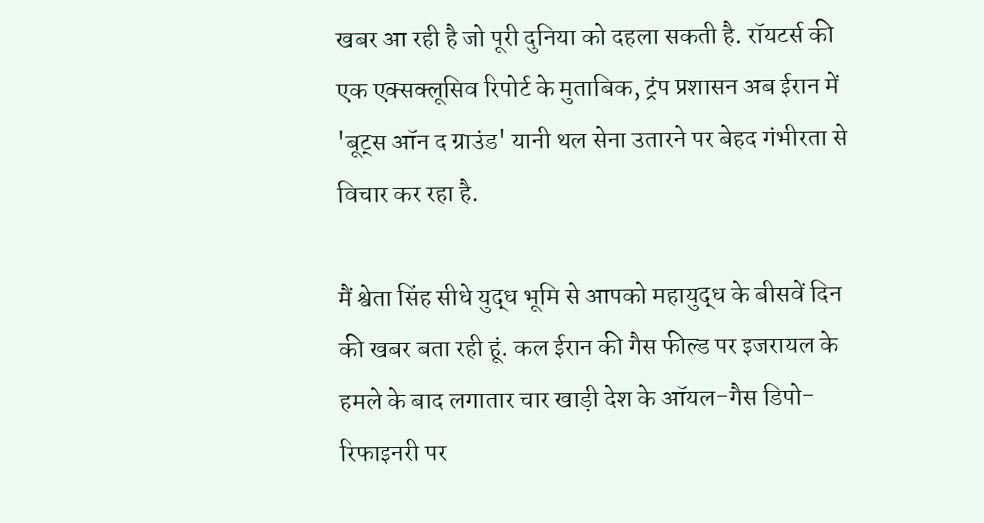खबर आ रही है जो पूरी दुनिया को दहला सकती है. रॉयटर्स की एक एक्सक्लूसिव रिपोर्ट के मुताबिक, ट्रंप प्रशासन अब ईरान में 'बूट्स ऑन द ग्राउंड' यानी थल सेना उतारने पर बेहद गंभीरता से विचार कर रहा है.

मैं श्वेता सिंह सीधे युद्ध भूमि से आपको महायुद्ध के बीसवें दिन की खबर बता रही हूं. कल ईरान की गैस फील्ड पर इजरायल के हमले के बाद लगातार चार खाड़ी देश के ऑयल-गैस डिपो-रिफाइनरी पर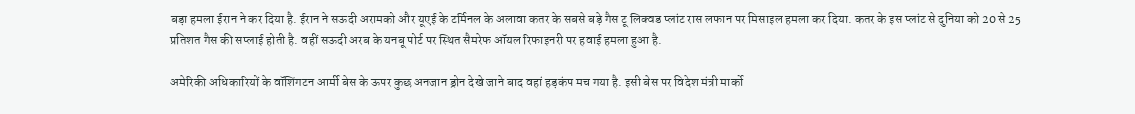बड़ा हमला ईरान ने कर दिया है. ईरान ने सऊदी अरामको और यूएई के टर्मिनल के अलावा कतर के सबसे बड़े गैस टू लिक्वड प्लांट रास लफान पर मिसाइल हमला कर दिया. कतर के इस प्लांट से दुनिया को 20 से 25 प्रतिशत गैस की सप्लाई होती है. वहीं सऊदी अरब के यनबू पोर्ट पर स्थित सैमरेफ ऑयल रिफाइनरी पर हवाई हमला हुआ है.

अमेरिकी अधिकारियों के वॉशिंगटन आर्मी बेस के ऊपर कुछ अनजान ड्रोन देखे जाने बाद वहां हड़कंप मच गया है. इसी बेस पर विदेश मंत्री मार्को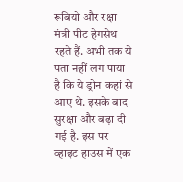रूबियो और रक्षा मंत्री पीट हेगसेथ रहते हैं. अभी तक ये पता नहीं लग पाया है कि ये ड्रोन कहां से आए थे. इसके बाद सुरक्षा और बढ़ा दी गई है. इस पर व्हाइट हाउस में एक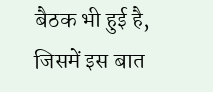बैठक भी हुई है, जिसमें इस बात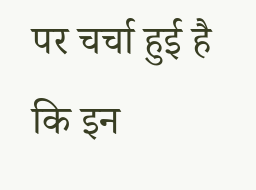पर चर्चा हुई है कि इन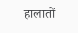हालातों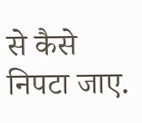से कैसे निपटा जाए.